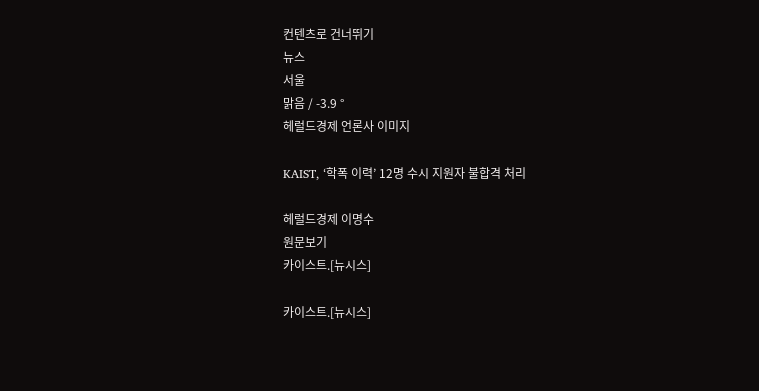컨텐츠로 건너뛰기
뉴스
서울
맑음 / -3.9 °
헤럴드경제 언론사 이미지

KAIST, ‘학폭 이력’ 12명 수시 지원자 불합격 처리

헤럴드경제 이명수
원문보기
카이스트.[뉴시스]

카이스트.[뉴시스]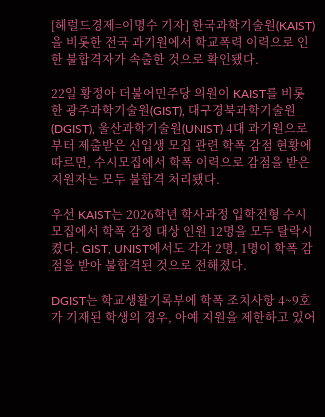[헤럴드경제=이명수 기자] 한국과학기술원(KAIST)을 비롯한 전국 과기원에서 학교폭력 이력으로 인한 불합격자가 속출한 것으로 확인됐다.

22일 황정아 더불어민주당 의원이 KAIST를 비롯한 광주과학기술원(GIST), 대구경북과학기술원(DGIST), 울산과학기술원(UNIST) 4대 과기원으로부터 제출받은 신입생 모집 관련 학폭 감점 현황에 따르면, 수시모집에서 학폭 이력으로 감점을 받은 지원자는 모두 불합격 처리됐다.

우선 KAIST는 2026학년 학사과정 입학전형 수시모집에서 학폭 감정 대상 인원 12명을 모두 탈락시켰다. GIST, UNIST에서도 각각 2명, 1명이 학폭 감점을 받아 불합격된 것으로 전해졌다.

DGIST는 학교생활기록부에 학폭 조치사항 4~9호가 기재된 학생의 경우, 아예 지원을 제한하고 있어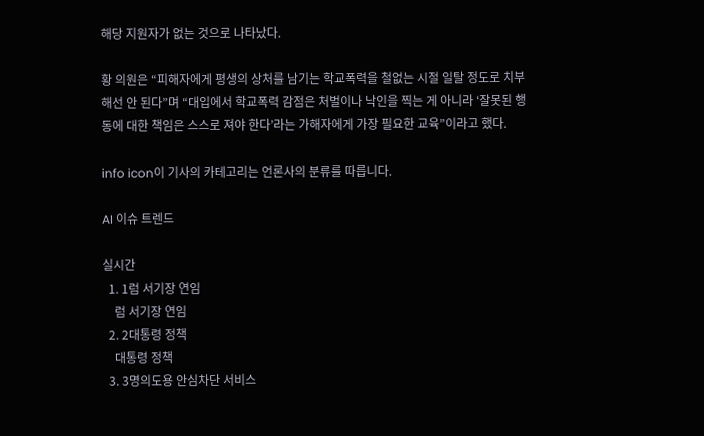해당 지원자가 없는 것으로 나타났다.

황 의원은 “피해자에게 평생의 상처를 남기는 학교폭력을 철없는 시절 일탈 정도로 치부해선 안 된다”며 “대입에서 학교폭력 감점은 처벌이나 낙인을 찍는 게 아니라 ‘잘못된 행동에 대한 책임은 스스로 져야 한다’라는 가해자에게 가장 필요한 교육”이라고 했다.

info icon이 기사의 카테고리는 언론사의 분류를 따릅니다.

AI 이슈 트렌드

실시간
  1. 1럼 서기장 연임
    럼 서기장 연임
  2. 2대통령 정책
    대통령 정책
  3. 3명의도용 안심차단 서비스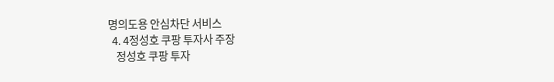명의도용 안심차단 서비스
  4. 4정성호 쿠팡 투자사 주장
    정성호 쿠팡 투자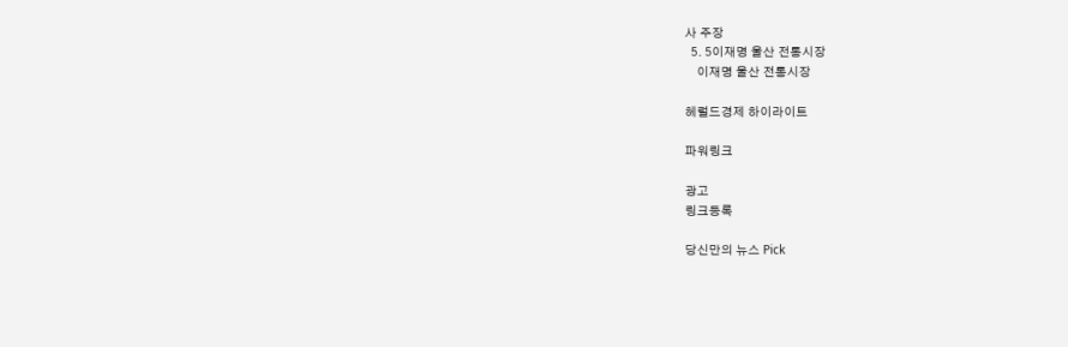사 주장
  5. 5이재명 울산 전통시장
    이재명 울산 전통시장

헤럴드경제 하이라이트

파워링크

광고
링크등록

당신만의 뉴스 Pick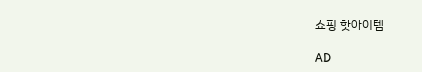쇼핑 핫아이템

AD